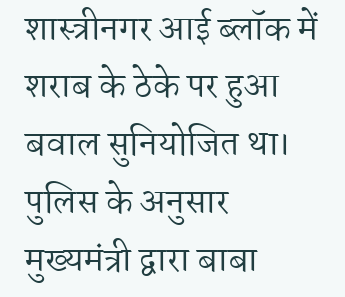शास्त्रीनगर आई ब्लॉक में शराब के ठेके पर हुआ बवाल सुनियोजित था। पुलिस के अनुसार मुख्यमंत्री द्वारा बाबा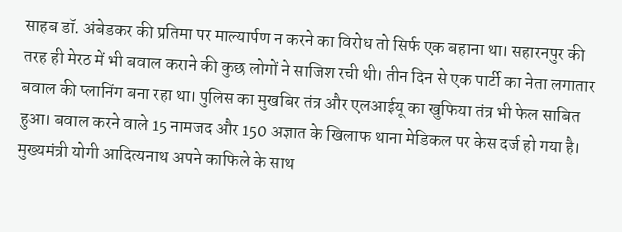साहब डॉ. अंबेडकर की प्रतिमा पर माल्यार्पण न करने का विरोध तो सिर्फ एक बहाना था। सहारनपुर की तरह ही मेरठ में भी बवाल कराने की कुछ लोगों ने साजिश रची थी। तीन दिन से एक पार्टी का नेता लगातार बवाल की प्लानिंग बना रहा था। पुलिस का मुखबिर तंत्र और एलआईयू का खुफिया तंत्र भी फेल साबित हुआ। बवाल करने वाले 15 नामजद और 150 अज्ञात के खिलाफ थाना मेडिकल पर केस दर्ज हो गया है।
मुख्यमंत्री योगी आदित्यनाथ अपने काफिले के साथ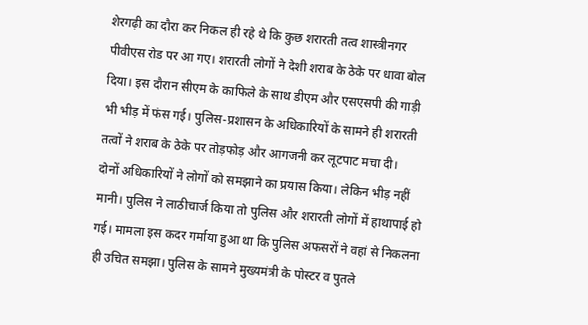शेरगढ़ी का दौरा कर निकल ही रहे थे कि कुछ शरारती तत्व शास्त्रीनगर पीवीएस रोड पर आ गए। शरारती लोगों ने देशी शराब के ठेके पर धावा बोल दिया। इस दौरान सीएम के काफिले के साथ डीएम और एसएसपी की गाड़ी भी भीड़ में फंस गई। पुलिस-प्रशासन के अधिकारियों के सामने ही शरारती तत्वों ने शराब के ठेके पर तोड़फोड़ और आगजनी कर लूटपाट मचा दी।
दोनों अधिकारियों ने लोगों को समझाने का प्रयास किया। लेकिन भीड़ नहीं मानी। पुलिस ने लाठीचार्ज किया तो पुलिस और शरारती लोगों में हाथापाई हो गई। मामला इस कदर गर्माया हुआ था कि पुलिस अफसरों ने वहां से निकलना ही उचित समझा। पुलिस के सामने मुख्यमंत्री के पोस्टर व पुतले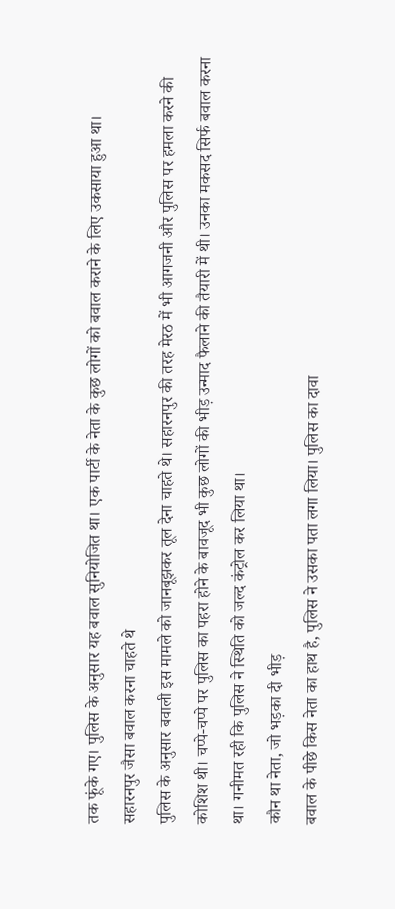तक फूंके गए। पुलिस के अनुसार यह बवाल सुनियोजित था। एक पार्टी के नेता के कुछ लोगों को बवाल कराने के लिए उकसाया हुआ था।
सहारनपुर जैसा बवाल करना चाहते थे
पुलिस के अनुसार बवाली इस मामले को जानबूझकर तूल देना चाहते थे। सहारनपुर की तरह मेरठ में भी आगजनी और पुलिस पर हमला करने की कोशिश थी। चप्पे-चप्पे पर पुलिस का पहरा होने के बावजूद भी कुछ लोगों की भीड़ उन्माद फैलाने की तैयारी में थी। उनका मकसद सिर्फ बवाल करना था। गनीमत रही कि पुलिस ने स्थिति को जल्द कंट्रोल कर लिया था।
कौन था नेता, जो भड़का दी भीड़
बवाल के पीछे किस नेता का हाथ है, पुलिस ने उसका पता लगा लिया। पुलिस का दावा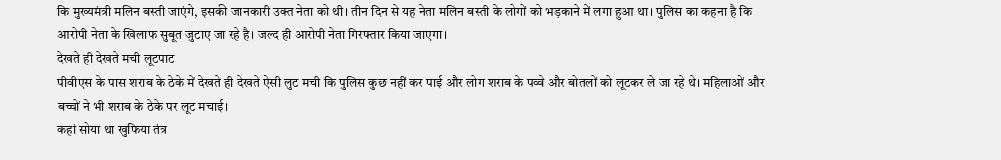कि मुख्यमंत्री मलिन बस्ती जाएंगे, इसकी जानकारी उक्त नेता को थी। तीन दिन से यह नेता मलिन बस्ती के लोगों को भड़काने में लगा हुआ था। पुलिस का कहना है कि आरोपी नेता के खिलाफ सुबूत जुटाए जा रहे है। जल्द ही आरोपी नेता गिरफ्तार किया जाएगा।
देखते ही देखते मची लूटपाट
पीवीएस के पास शराब के ठेके में देखते ही देखते ऐसी लुट मची कि पुलिस कुछ नहीं कर पाई और लोग शराब के पव्वे और बोतलों को लूटकर ले जा रहे थे। महिलाओं और बच्चों ने भी शराब के ठेके पर लूट मचाई।
कहां सोया था खुफिया तंत्र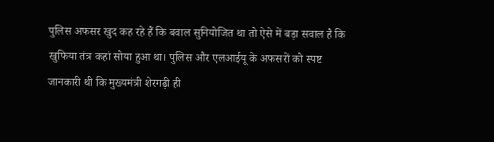पुलिस अफसर खुद कह रहे हैं कि बवाल सुनियोजित था तो ऐसे में बड़ा सवाल है कि खुफिया तंत्र कहां सोया हुआ था। पुलिस और एलआईयू के अफसरों को स्पष्ट जानकारी थी कि मुख्यमंत्री शेरगढ़ी ही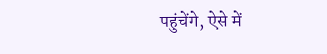पहुंचेंगे, ऐसे में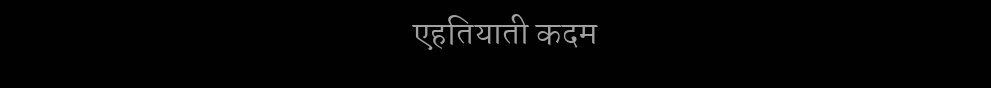एहतियाती कदम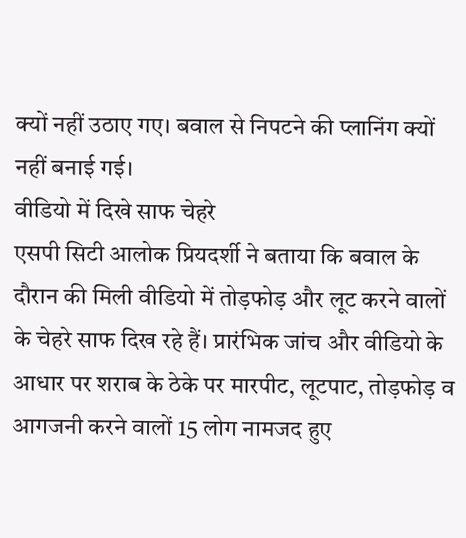क्यों नहीं उठाए गए। बवाल से निपटने की प्लानिंग क्यों नहीं बनाई गई।
वीडियो में दिखे साफ चेहरे
एसपी सिटी आलोक प्रियदर्शी ने बताया कि बवाल के दौरान की मिली वीडियो में तोड़फोड़ और लूट करने वालों के चेहरे साफ दिख रहे हैं। प्रारंभिक जांच और वीडियो के आधार पर शराब के ठेके पर मारपीट, लूटपाट, तोड़फोड़ व आगजनी करने वालों 15 लोग नामजद हुए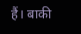हैं। बाकी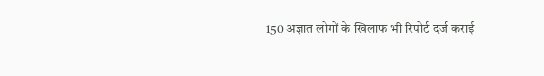150 अज्ञात लोगों के खिलाफ भी रिपोर्ट दर्ज कराई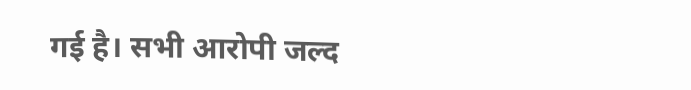गई है। सभी आरोपी जल्द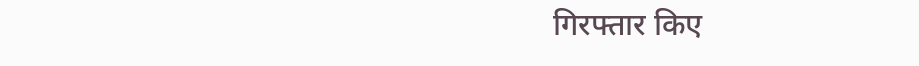गिरफ्तार किए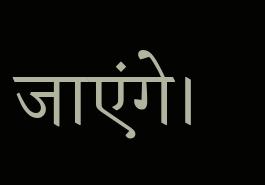जाएंगे।